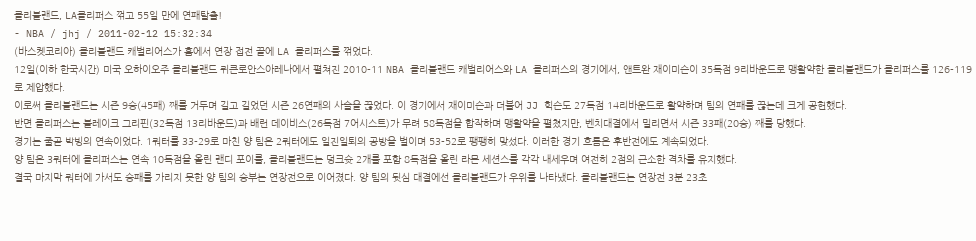클리블랜드, LA클리퍼스 꺾고 55일 만에 연패탈출!
- NBA / jhj / 2011-02-12 15:32:34
(바스켓코리아) 클리블랜드 캐벌리어스가 홈에서 연장 접전 끝에 LA 클리퍼스를 꺾었다.
12일(이하 한국시간) 미국 오하이오주 클리블랜드 퀴큰로안스아레나에서 펼쳐진 2010-11 NBA 클리블랜드 캐벌리어스와 LA 클리퍼스의 경기에서, 앤트완 재이미슨이 35득점 9리바운드로 맹활약한 클리블랜드가 클리퍼스를 126-119로 제압했다.
이로써 클리블랜드는 시즌 9승(45패) 째를 거두며 길고 길었던 시즌 26연패의 사슬을 끊었다. 이 경기에서 재이미슨과 더불어 JJ 힉슨도 27득점 14리바운드로 활약하며 팀의 연패를 끊는데 크게 공헌했다.
반면 클리퍼스는 블레이크 그리핀(32득점 13리바운드)과 배런 데이비스(26득점 7어시스트)가 무려 58득점을 합작하며 맹활약을 펼쳤지만, 벤치대결에서 밀리면서 시즌 33패(20승) 째를 당했다.
경기는 줄곧 박빙의 연속이었다. 1쿼터를 33-29로 마친 양 팀은 2쿼터에도 일진일퇴의 공방을 벌이며 53-52로 팽팽히 맞섰다. 이러한 경기 흐름은 후반전에도 계속되었다.
양 팀은 3쿼터에 클리퍼스는 연속 10득점을 올린 랜디 포이를, 클리블랜드는 덩크슛 2개를 포함 8득점을 올린 라몬 세션스를 각각 내세우며 여전히 2점의 근소한 격차를 유지했다.
결국 마지막 쿼터에 가서도 승패를 가리지 못한 양 팀의 승부는 연장전으로 이어졌다. 양 팀의 뒷심 대결에선 클리블랜드가 우위를 나타냈다. 클리블랜드는 연장전 3분 23초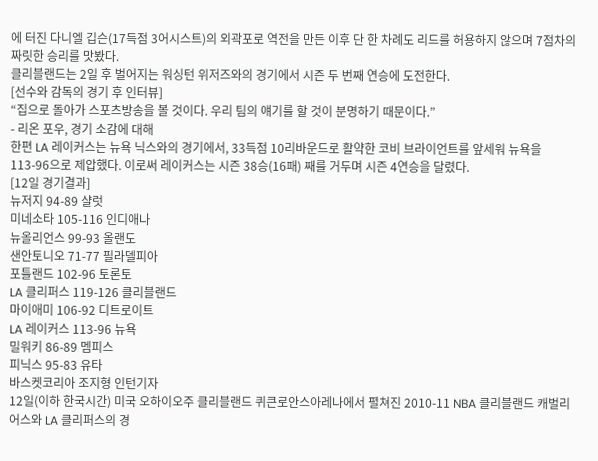에 터진 다니엘 깁슨(17득점 3어시스트)의 외곽포로 역전을 만든 이후 단 한 차례도 리드를 허용하지 않으며 7점차의 짜릿한 승리를 맛봤다.
클리블랜드는 2일 후 벌어지는 워싱턴 위저즈와의 경기에서 시즌 두 번째 연승에 도전한다.
[선수와 감독의 경기 후 인터뷰]
“집으로 돌아가 스포츠방송을 볼 것이다. 우리 팀의 얘기를 할 것이 분명하기 때문이다.”
- 리온 포우, 경기 소감에 대해
한편 LA 레이커스는 뉴욕 닉스와의 경기에서, 33득점 10리바운드로 활약한 코비 브라이언트를 앞세워 뉴욕을 113-96으로 제압했다. 이로써 레이커스는 시즌 38승(16패) 째를 거두며 시즌 4연승을 달렸다.
[12일 경기결과]
뉴저지 94-89 샬럿
미네소타 105-116 인디애나
뉴올리언스 99-93 올랜도
샌안토니오 71-77 필라델피아
포틀랜드 102-96 토론토
LA 클리퍼스 119-126 클리블랜드
마이애미 106-92 디트로이트
LA 레이커스 113-96 뉴욕
밀워키 86-89 멤피스
피닉스 95-83 유타
바스켓코리아 조지형 인턴기자
12일(이하 한국시간) 미국 오하이오주 클리블랜드 퀴큰로안스아레나에서 펼쳐진 2010-11 NBA 클리블랜드 캐벌리어스와 LA 클리퍼스의 경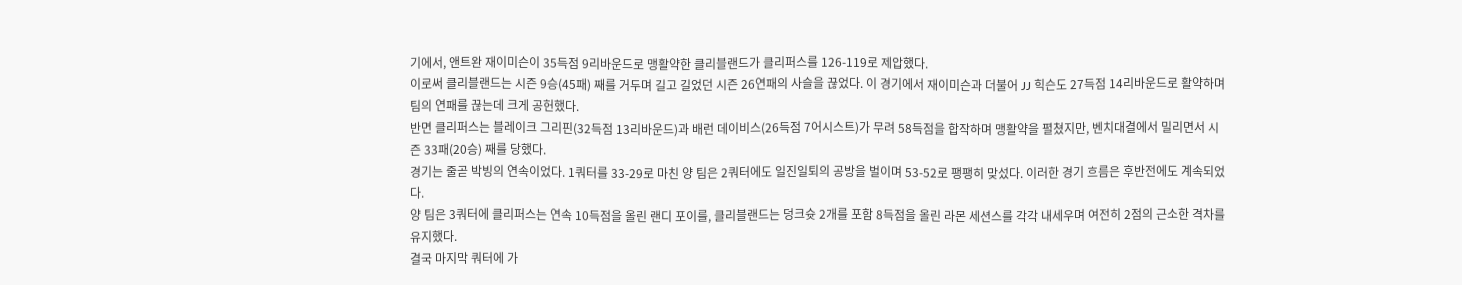기에서, 앤트완 재이미슨이 35득점 9리바운드로 맹활약한 클리블랜드가 클리퍼스를 126-119로 제압했다.
이로써 클리블랜드는 시즌 9승(45패) 째를 거두며 길고 길었던 시즌 26연패의 사슬을 끊었다. 이 경기에서 재이미슨과 더불어 JJ 힉슨도 27득점 14리바운드로 활약하며 팀의 연패를 끊는데 크게 공헌했다.
반면 클리퍼스는 블레이크 그리핀(32득점 13리바운드)과 배런 데이비스(26득점 7어시스트)가 무려 58득점을 합작하며 맹활약을 펼쳤지만, 벤치대결에서 밀리면서 시즌 33패(20승) 째를 당했다.
경기는 줄곧 박빙의 연속이었다. 1쿼터를 33-29로 마친 양 팀은 2쿼터에도 일진일퇴의 공방을 벌이며 53-52로 팽팽히 맞섰다. 이러한 경기 흐름은 후반전에도 계속되었다.
양 팀은 3쿼터에 클리퍼스는 연속 10득점을 올린 랜디 포이를, 클리블랜드는 덩크슛 2개를 포함 8득점을 올린 라몬 세션스를 각각 내세우며 여전히 2점의 근소한 격차를 유지했다.
결국 마지막 쿼터에 가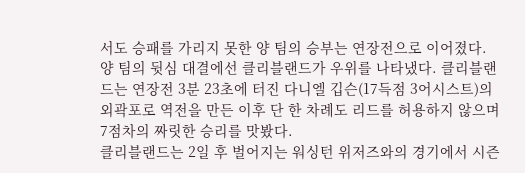서도 승패를 가리지 못한 양 팀의 승부는 연장전으로 이어졌다. 양 팀의 뒷심 대결에선 클리블랜드가 우위를 나타냈다. 클리블랜드는 연장전 3분 23초에 터진 다니엘 깁슨(17득점 3어시스트)의 외곽포로 역전을 만든 이후 단 한 차례도 리드를 허용하지 않으며 7점차의 짜릿한 승리를 맛봤다.
클리블랜드는 2일 후 벌어지는 워싱턴 위저즈와의 경기에서 시즌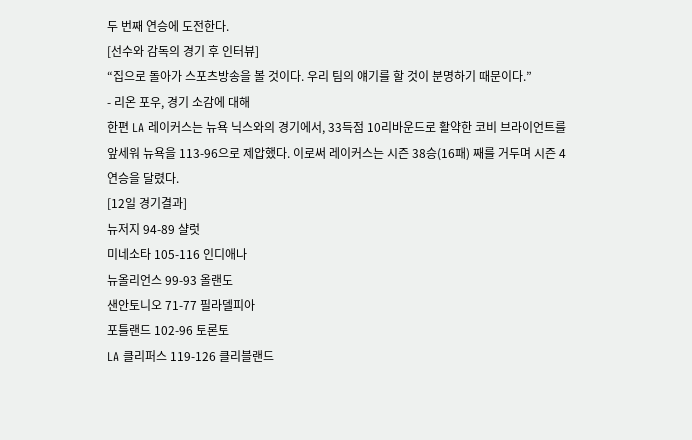두 번째 연승에 도전한다.
[선수와 감독의 경기 후 인터뷰]
“집으로 돌아가 스포츠방송을 볼 것이다. 우리 팀의 얘기를 할 것이 분명하기 때문이다.”
- 리온 포우, 경기 소감에 대해
한편 LA 레이커스는 뉴욕 닉스와의 경기에서, 33득점 10리바운드로 활약한 코비 브라이언트를 앞세워 뉴욕을 113-96으로 제압했다. 이로써 레이커스는 시즌 38승(16패) 째를 거두며 시즌 4연승을 달렸다.
[12일 경기결과]
뉴저지 94-89 샬럿
미네소타 105-116 인디애나
뉴올리언스 99-93 올랜도
샌안토니오 71-77 필라델피아
포틀랜드 102-96 토론토
LA 클리퍼스 119-126 클리블랜드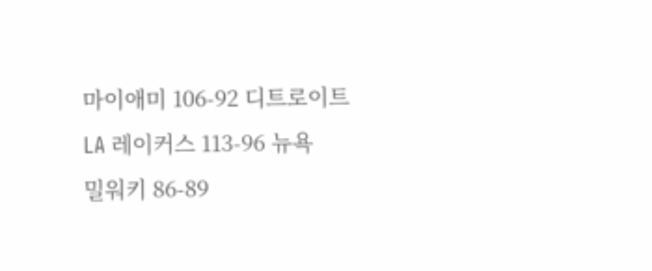마이애미 106-92 디트로이트
LA 레이커스 113-96 뉴욕
밀워키 86-89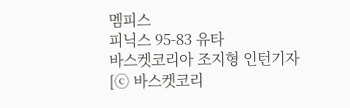멤피스
피닉스 95-83 유타
바스켓코리아 조지형 인턴기자
[ⓒ 바스켓코리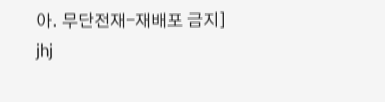아. 무단전재-재배포 금지]
jhj